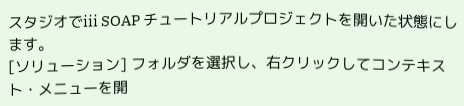スタジオでiii SOAP チュートリアルプロジェクトを開いた状態にします。
[ソリューション] フォルダを選択し、右クリックしてコンテキスト・メニューを開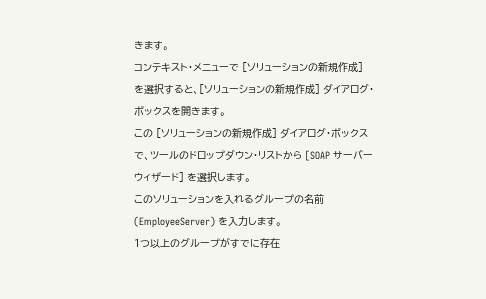きます。
コンテキスト・メニューで [ソリューションの新規作成] を選択すると、[ソリューションの新規作成] ダイアログ・ボックスを開きます。
この [ソリューションの新規作成] ダイアログ・ボックスで、ツールのドロップダウン・リストから [SOAP サーバー ウィザード] を選択します。
このソリューションを入れるグループの名前 (EmployeeServer) を入力します。
1つ以上のグループがすでに存在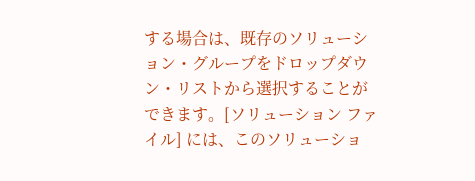する場合は、既存のソリューション・グループをドロップダウン・リストから選択することができます。[ソリューション ファイル] には、このソリューショ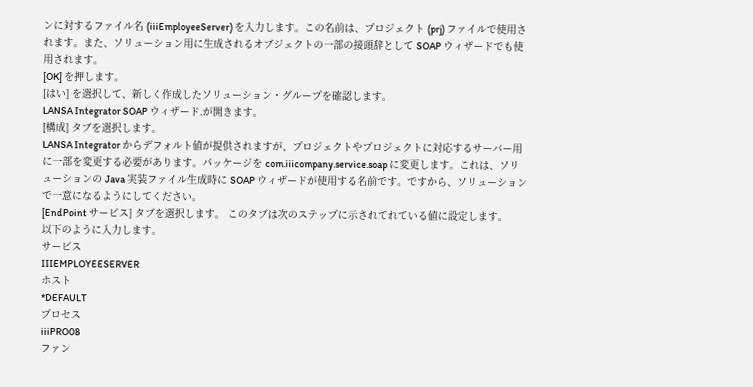ンに対するファイル名 (iiiEmployeeServer) を入力します。この名前は、プロジェクト (prj) ファイルで使用されます。また、ソリューション用に生成されるオブジェクトの一部の接頭辞として SOAP ウィザードでも使用されます。
[OK] を押します。
[はい] を選択して、新しく作成したソリューション・グループを確認します。
LANSA Integrator SOAP ウィザード.が開きます。
[構成] タブを選択します。
LANSA Integrator からデフォルト値が提供されますが、プロジェクトやプロジェクトに対応するサーバー用に一部を変更する必要があります。パッケージを com.iiicompany.service.soap に変更します。これは、ソリューションの Java 実装ファイル生成時に SOAP ウィザードが使用する名前です。ですから、ソリューションで一意になるようにしてください。
[EndPoint サービス] タブを選択します。 このタブは次のステップに示されてれている値に設定します。
以下のように入力します。
サービス
IIIEMPLOYEESERVER
ホスト
*DEFAULT
プロセス
iiiPRO08
ファン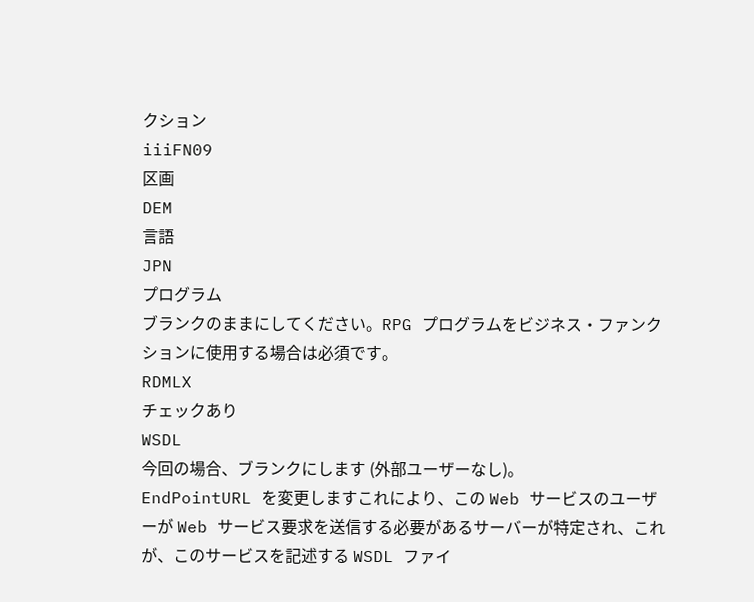クション
iiiFN09
区画
DEM
言語
JPN
プログラム
ブランクのままにしてください。RPG プログラムをビジネス・ファンクションに使用する場合は必須です。
RDMLX
チェックあり
WSDL
今回の場合、ブランクにします (外部ユーザーなし)。
EndPointURL を変更しますこれにより、この Web サービスのユーザーが Web サービス要求を送信する必要があるサーバーが特定され、これが、このサービスを記述する WSDL ファイ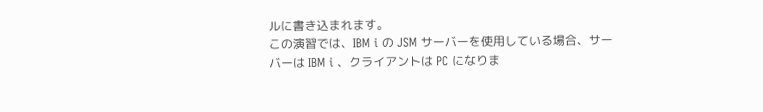ルに書き込まれます。
この演習では、IBM i の JSM サーバーを使用している場合、サーバーは IBM i 、クライアントは PC になりま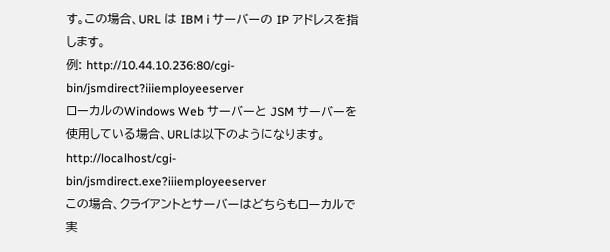す。この場合、URL は IBM i サーバーの IP アドレスを指します。
例: http://10.44.10.236:80/cgi-bin/jsmdirect?iiiemployeeserver
ローカルのWindows Web サーバーと JSM サーバーを使用している場合、URLは以下のようになります。
http://localhost/cgi-bin/jsmdirect.exe?iiiemployeeserver
この場合、クライアントとサーバーはどちらもローカルで実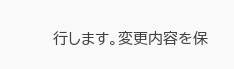行します。変更内容を保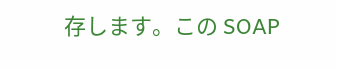存します。この SOAP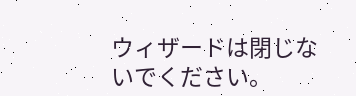ウィザードは閉じないでください。